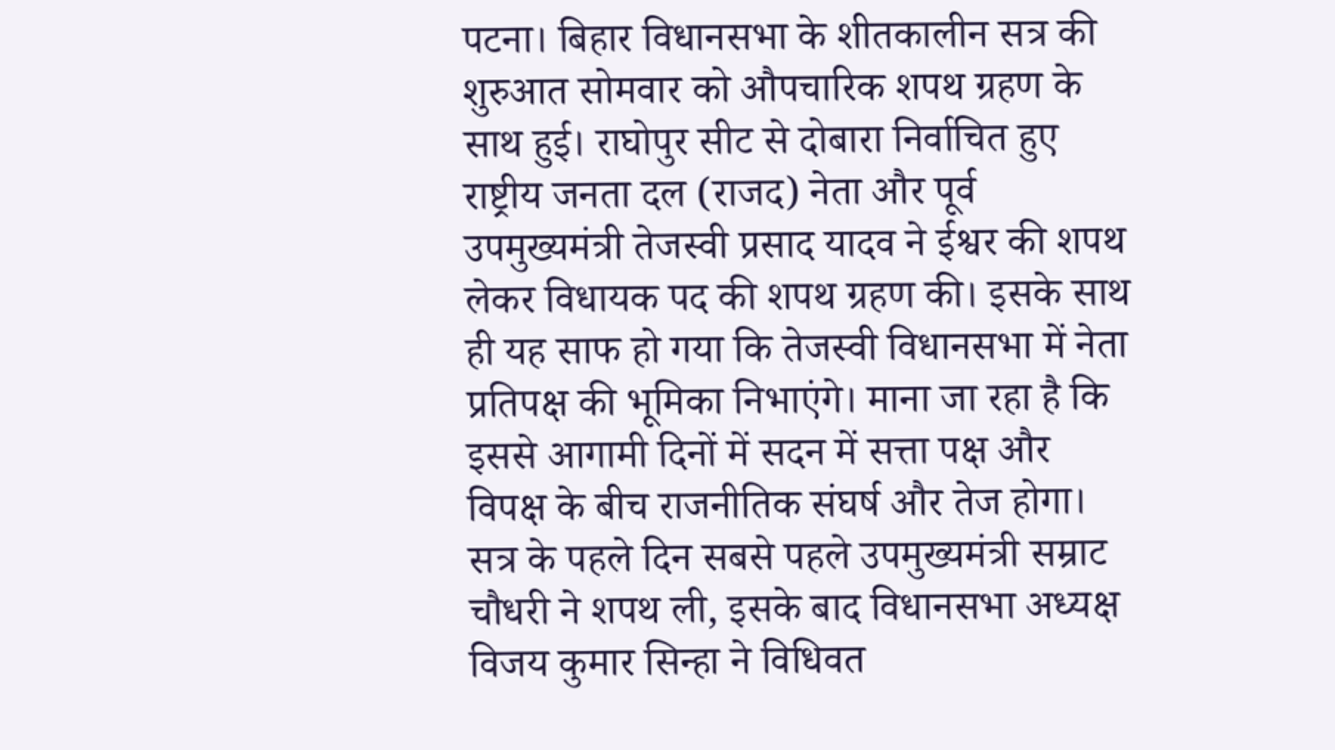पटना। बिहार विधानसभा के शीतकालीन सत्र की शुरुआत सोमवार को औपचारिक शपथ ग्रहण के साथ हुई। राघोपुर सीट से दोबारा निर्वाचित हुए राष्ट्रीय जनता दल (राजद) नेता और पूर्व उपमुख्यमंत्री तेजस्वी प्रसाद यादव ने ईश्वर की शपथ लेकर विधायक पद की शपथ ग्रहण की। इसके साथ ही यह साफ हो गया कि तेजस्वी विधानसभा में नेता प्रतिपक्ष की भूमिका निभाएंगे। माना जा रहा है कि इससे आगामी दिनों में सदन में सत्ता पक्ष और विपक्ष के बीच राजनीतिक संघर्ष और तेज होगा।
सत्र के पहले दिन सबसे पहले उपमुख्यमंत्री सम्राट चौधरी ने शपथ ली, इसके बाद विधानसभा अध्यक्ष विजय कुमार सिन्हा ने विधिवत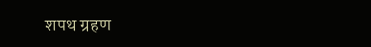शपथ ग्रहण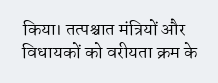किया। तत्पश्चात मंत्रियों और विधायकों को वरीयता क्रम के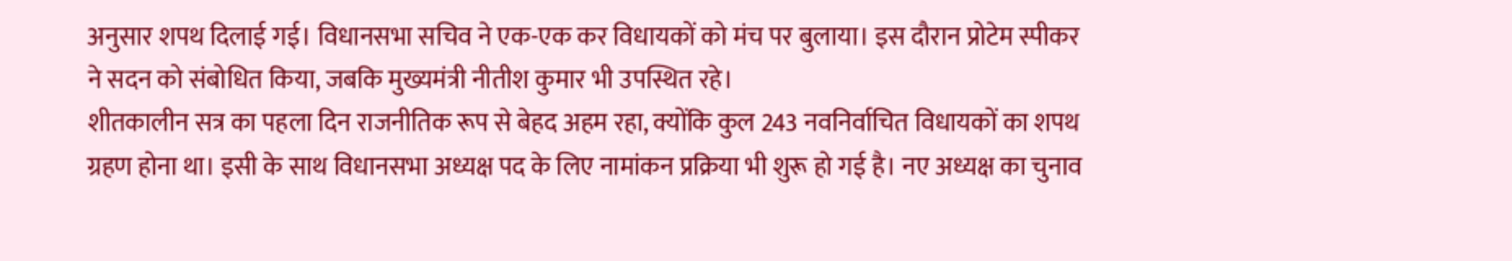अनुसार शपथ दिलाई गई। विधानसभा सचिव ने एक-एक कर विधायकों को मंच पर बुलाया। इस दौरान प्रोटेम स्पीकर ने सदन को संबोधित किया, जबकि मुख्यमंत्री नीतीश कुमार भी उपस्थित रहे।
शीतकालीन सत्र का पहला दिन राजनीतिक रूप से बेहद अहम रहा, क्योंकि कुल 243 नवनिर्वाचित विधायकों का शपथ ग्रहण होना था। इसी के साथ विधानसभा अध्यक्ष पद के लिए नामांकन प्रक्रिया भी शुरू हो गई है। नए अध्यक्ष का चुनाव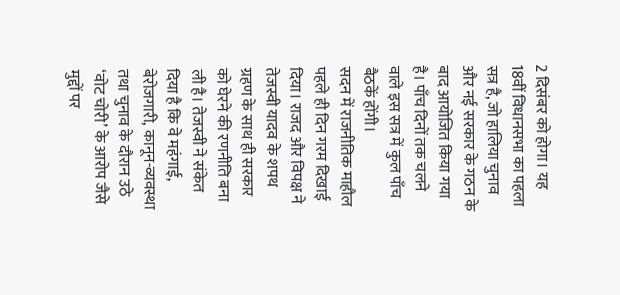2 दिसंबर को होगा। यह 18वीं विधानसभा का पहला सत्र है, जो हालिया चुनाव और नई सरकार के गठन के बाद आयोजित किया गया है। पाँच दिनों तक चलने वाले इस सत्र में कुल पाँच बैठकें होंगी।
सदन में राजनीतिक माहौल पहले ही दिन गरम दिखाई दिया। राजद और विपक्ष ने तेजस्वी यादव के शपथ ग्रहण के साथ ही सरकार को घेरने की रणनीति बना ली है। तेजस्वी ने संकेत दिया है कि वे महंगाई, बेरोजगारी, कानून-व्यवस्था तथा चुनाव के दौरान उठे ‘वोट चोरी’ के आरोप जैसे मुद्दों पर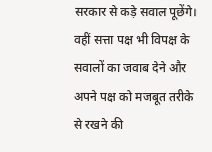सरकार से कड़े सवाल पूछेंगे। वहीं सत्ता पक्ष भी विपक्ष के सवालों का जवाब देने और अपने पक्ष को मजबूत तरीके से रखने की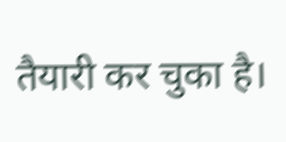तैयारी कर चुका है।